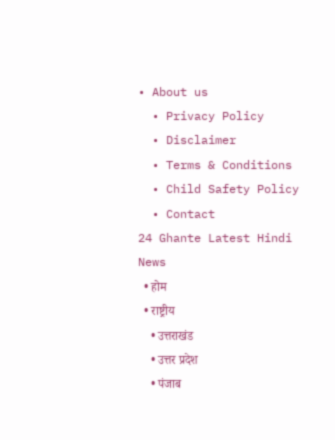• About us
  • Privacy Policy
  • Disclaimer
  • Terms & Conditions
  • Child Safety Policy
  • Contact
24 Ghante Latest Hindi News
  • होम
  • राष्ट्रीय
    • उत्तराखंड
    • उत्तर प्रदेश
    • पंजाब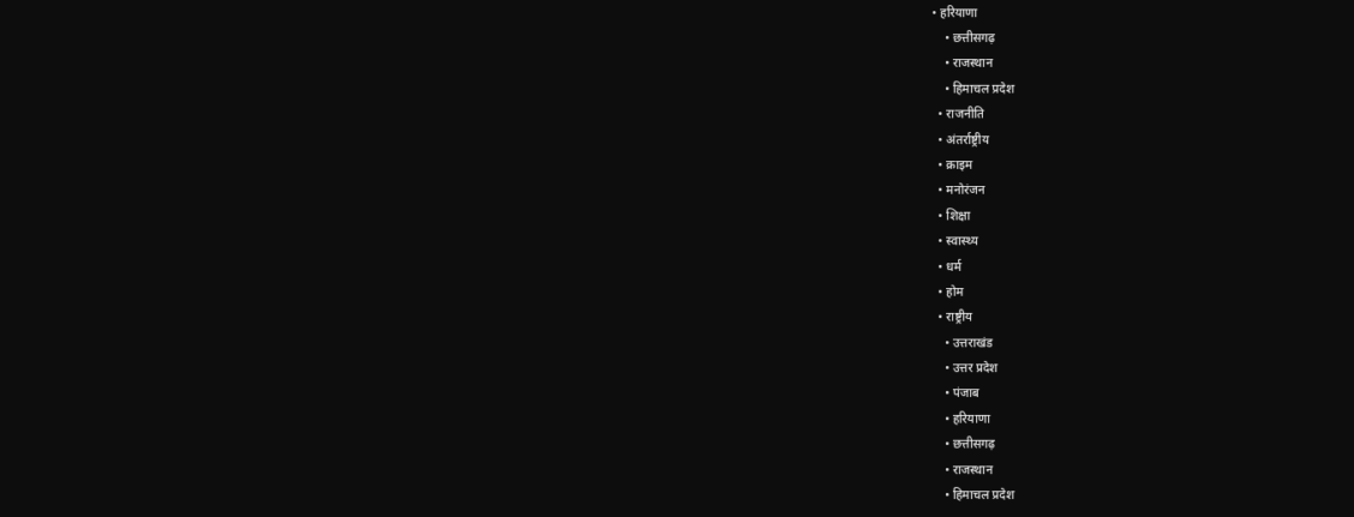• हरियाणा
    • छत्तीसगढ़
    • राजस्थान
    • हिमाचल प्रदेश
  • राजनीति
  • अंतर्राष्ट्रीय
  • क्राइम
  • मनोरंजन
  • शिक्षा
  • स्वास्थ्य
  • धर्म
  • होम
  • राष्ट्रीय
    • उत्तराखंड
    • उत्तर प्रदेश
    • पंजाब
    • हरियाणा
    • छत्तीसगढ़
    • राजस्थान
    • हिमाचल प्रदेश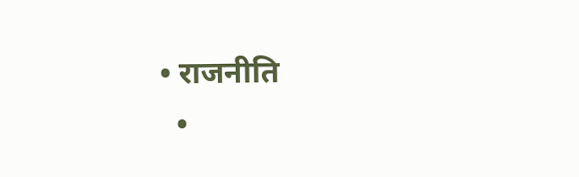• राजनीति
  •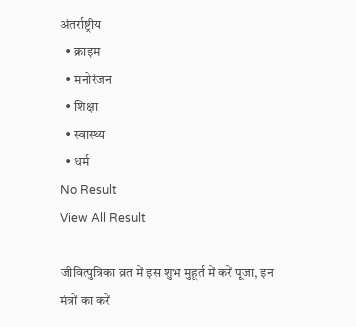अंतर्राष्ट्रीय
  • क्राइम
  • मनोरंजन
  • शिक्षा
  • स्वास्थ्य
  • धर्म
No Result
View All Result

जीवित्पुत्रिका व्रत में इस शुभ मुहूर्त में करें पूजा, इन मंत्रों का करें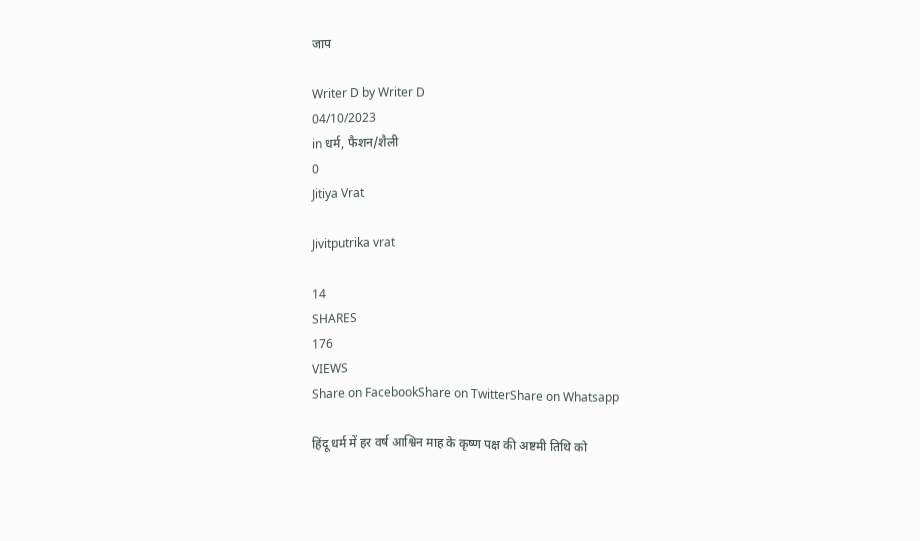जाप

Writer D by Writer D
04/10/2023
in धर्म, फैशन/शैली
0
Jitiya Vrat

Jivitputrika vrat

14
SHARES
176
VIEWS
Share on FacebookShare on TwitterShare on Whatsapp

हिंदू धर्म में हर वर्ष आश्विन माह के कृष्ण पक्ष की अष्टमी तिथि को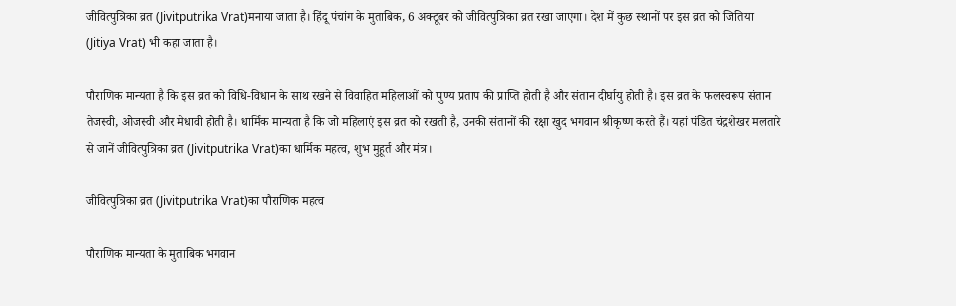जीवित्पुत्रिका व्रत (Jivitputrika Vrat)मनाया जाता है। हिंदू पंचांग के मुताबिक, 6 अक्टूबर को जीवित्पुत्रिका व्रत रखा जाएगा। देश में कुछ स्थानों पर इस व्रत को जितिया (Jitiya Vrat) भी कहा जाता है।

पौराणिक मान्यता है कि इस व्रत को विधि-विधान के साथ रखने से विवाहित महिलाओं को पुण्य प्रताप की प्राप्ति होती है और संतान दीर्घायु होती है। इस व्रत के फलस्वरूप संतान तेजस्वी, ओजस्वी और मेधावी होती है। धार्मिक मान्यता है कि जो महिलाएं इस व्रत को रखती है, उनकी संतानों की रक्षा खुद भगवान श्रीकृष्ण करते हैं। यहां पंडित चंद्रशेखर मलतारे से जानें जीवित्पुत्रिका व्रत (Jivitputrika Vrat)का धार्मिक महत्व, शुभ मुहूर्त और मंत्र।

जीवित्पुत्रिका व्रत (Jivitputrika Vrat)का पौराणिक महत्व

पौराणिक मान्यता के मुताबिक भगवान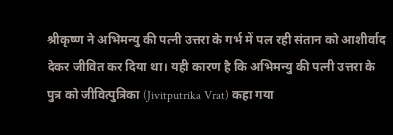श्रीकृष्ण ने अभिमन्यु की पत्नी उत्तरा के गर्भ में पल रही संतान को आशीर्वाद देकर जीवित कर दिया था। यही कारण है कि अभिमन्यु की पत्नी उत्तरा के पुत्र को जीवित्पुत्रिका (Jivitputrika Vrat) कहा गया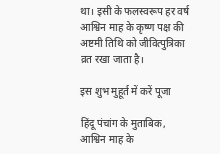था। इसी के फलस्वरूप हर वर्ष आश्विन माह के कृष्ण पक्ष की अष्टमी तिथि को जीवित्पुत्रिका व्रत रखा जाता है।

इस शुभ मुहूर्त में करें पूजा

हिंदू पंचांग के मुताबिक, आश्विन माह के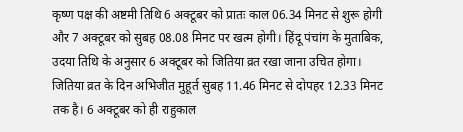कृष्ण पक्ष की अष्टमी तिथि 6 अक्टूबर को प्रातः काल 06.34 मिनट से शुरू होगी और 7 अक्टूबर को सुबह 08.08 मिनट पर खत्म होगी। हिंदू पंचांग के मुताबिक, उदया तिथि के अनुसार 6 अक्टूबर को जितिया व्रत रखा जाना उचित होगा। जितिया व्रत के दिन अभिजीत मुहूर्त सुबह 11.46 मिनट से दोपहर 12.33 मिनट तक है। 6 अक्टूबर को ही राहुकाल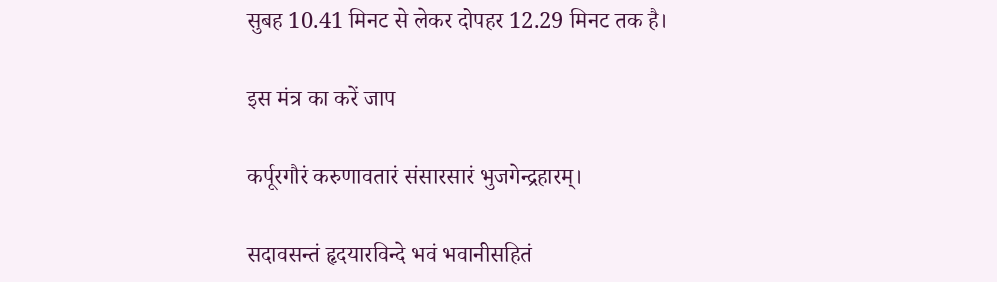सुबह 10.41 मिनट से लेकर दोपहर 12.29 मिनट तक है।

इस मंत्र का करें जाप

कर्पूरगौरं करुणावतारं संसारसारं भुजगेन्द्रहारम्।

सदावसन्तं हृदयारविन्दे भवं भवानीसहितं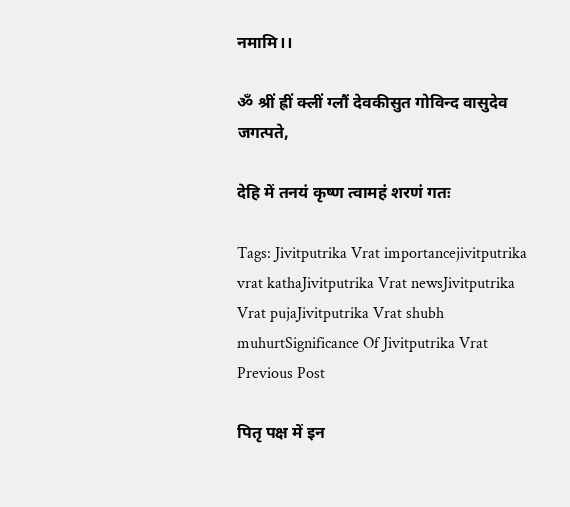नमामि।।

ॐ श्रीं ह्रीं क्लीं ग्लौं देवकीसुत गोविन्द वासुदेव जगत्पते,

देहि में तनयं कृष्ण त्वामहं शरणं गतः

Tags: Jivitputrika Vrat importancejivitputrika vrat kathaJivitputrika Vrat newsJivitputrika Vrat pujaJivitputrika Vrat shubh muhurtSignificance Of Jivitputrika Vrat
Previous Post

पितृ पक्ष में इन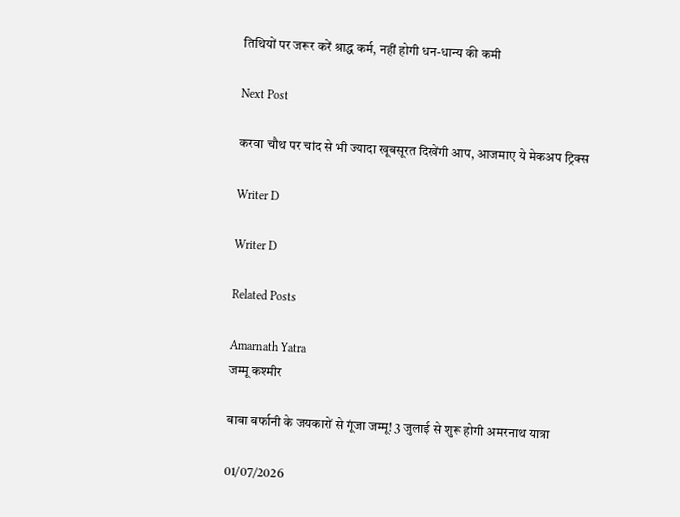तिथियों पर जरूर करें श्राद्ध कर्म, नहीं होगी धन-धान्य की कमी

Next Post

करवा चौथ पर चांद से भी ज्यादा खूबसूरत दिखेंगी आप, आजमाए ये मेकअप ट्रिक्‍स

Writer D

Writer D

Related Posts

Amarnath Yatra
जम्मू कश्मीर

बाबा बर्फानी के जयकारों से गूंजा जम्मू! 3 जुलाई से शुरू होगी अमरनाथ यात्रा

01/07/2026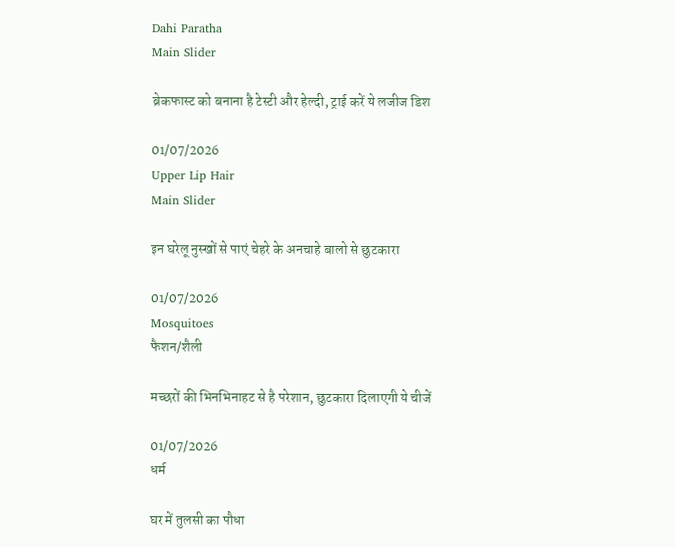Dahi Paratha
Main Slider

ब्रेकफास्ट को बनाना है टेस्टी और हेल्दी, ट्राई करें ये लजीज डिश

01/07/2026
Upper Lip Hair
Main Slider

इन घरेलू नुस्खों से पाएं चेहरे के अनचाहे बालो से छुटकारा

01/07/2026
Mosquitoes
फैशन/शैली

मच्छरों की भिनभिनाहट से है परेशान, छुटकारा दिलाएगी ये चीजें

01/07/2026
धर्म

घर में तुलसी का पौधा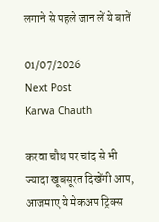लगाने से पहले जान लें ये बातें

01/07/2026
Next Post
Karwa Chauth

करवा चौथ पर चांद से भी ज्यादा खूबसूरत दिखेंगी आप, आजमाए ये मेकअप ट्रिक्‍स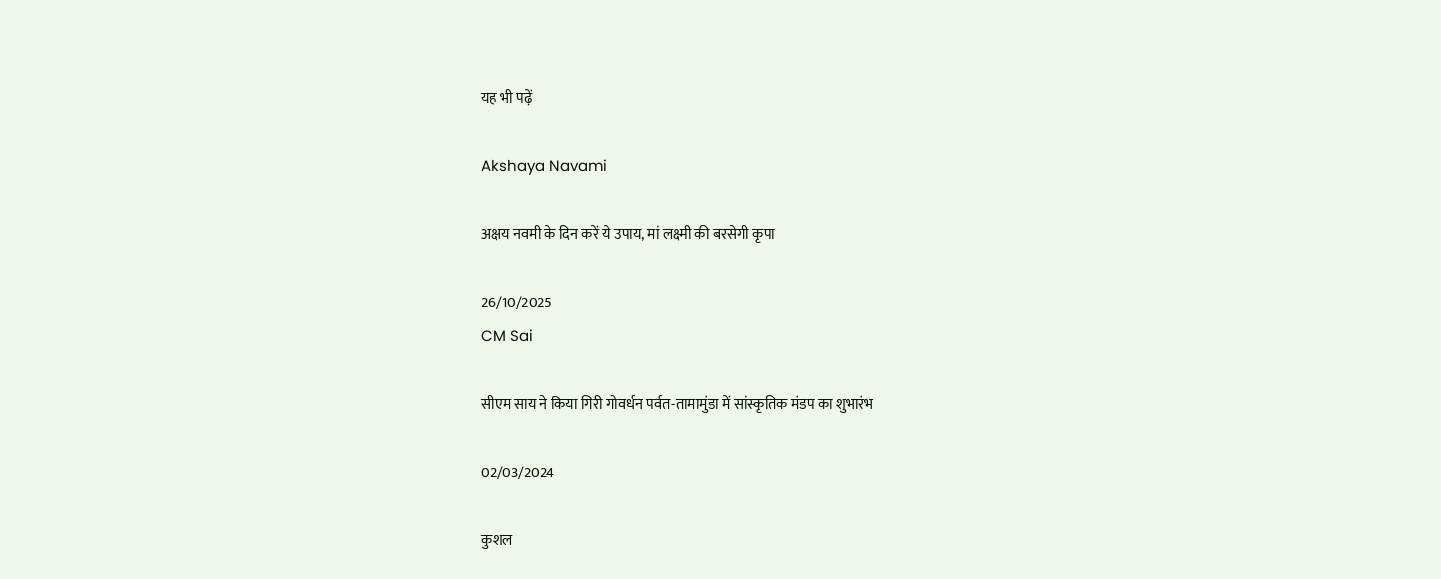यह भी पढ़ें

Akshaya Navami

अक्षय नवमी के दिन करें ये उपाय, मां लक्ष्मी की बरसेगी कृपा

26/10/2025
CM Sai

सीएम साय ने किया गिरी गोवर्धन पर्वत-तामामुंडा में सांस्कृतिक मंडप का शुभारंभ

02/03/2024

कुशल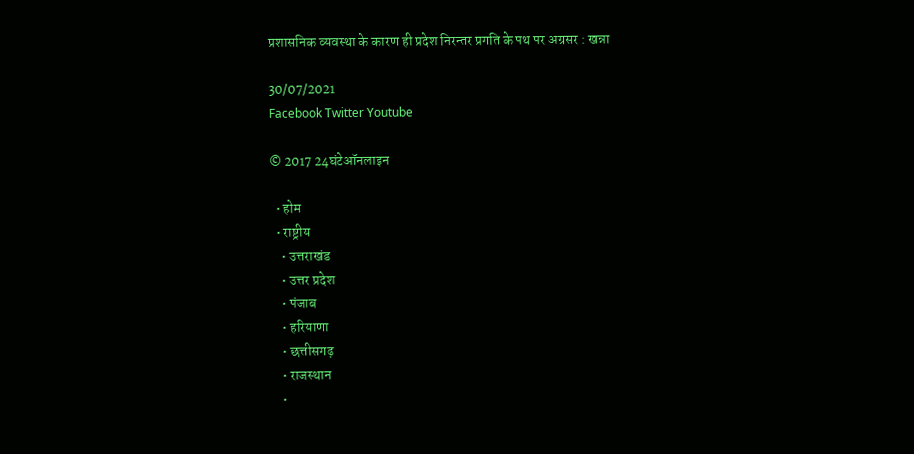प्रशासनिक व्यवस्था के कारण ही प्रदेश निरन्तर प्रगति के पथ पर अग्रसर : खन्ना

30/07/2021
Facebook Twitter Youtube

© 2017 24घंटेऑनलाइन

  • होम
  • राष्ट्रीय
    • उत्तराखंड
    • उत्तर प्रदेश
    • पंजाब
    • हरियाणा
    • छत्तीसगढ़
    • राजस्थान
    •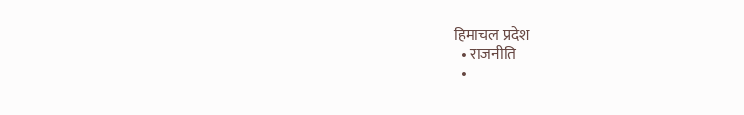हिमाचल प्रदेश
  • राजनीति
  •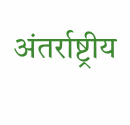अंतर्राष्ट्रीय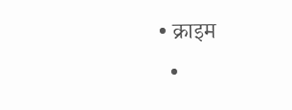• क्राइम
  •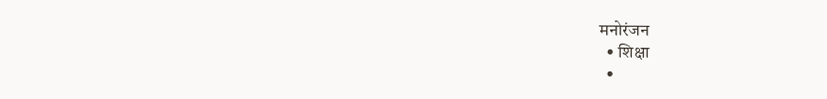मनोरंजन
  • शिक्षा
  •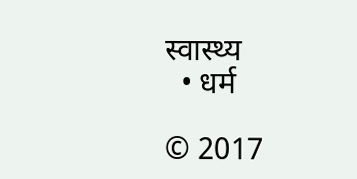स्वास्थ्य
  • धर्म

© 2017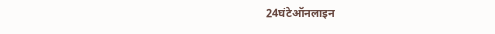24घंटेऑनलाइन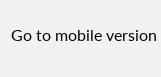Go to mobile version